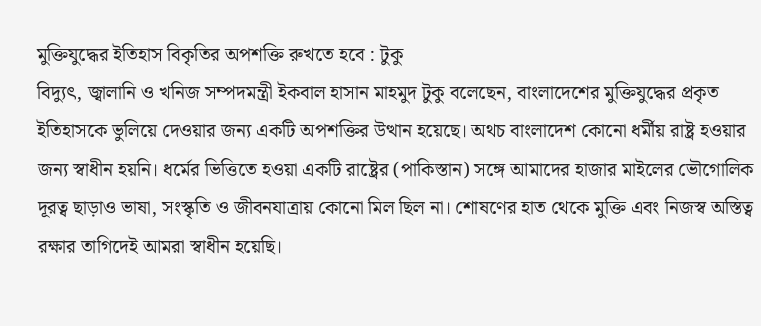মুক্তিযুদ্ধের ইতিহাস বিকৃতির অপশক্তি রুখতে হবে : টুকু
বিদ্যুৎ, জ্বালানি ও খনিজ সম্পদমন্ত্রী ইকবাল হাসান মাহমুদ টুকু বলেছেন, বাংলাদেশের মুক্তিযুদ্ধের প্রকৃত ইতিহাসকে ভুলিয়ে দেওয়ার জন্য একটি অপশক্তির উত্থান হয়েছে। অথচ বাংলাদেশ কোনো ধর্মীয় রাষ্ট্র হওয়ার জন্য স্বাধীন হয়নি। ধর্মের ভিত্তিতে হওয়া একটি রাষ্ট্রের (পাকিস্তান) সঙ্গে আমাদের হাজার মাইলের ভৌগোলিক দূরত্ব ছাড়াও ভাষা, সংস্কৃতি ও জীবনযাত্রায় কোনো মিল ছিল না। শোষণের হাত থেকে মুক্তি এবং নিজস্ব অস্তিত্ব রক্ষার তাগিদেই আমরা স্বাধীন হয়েছি।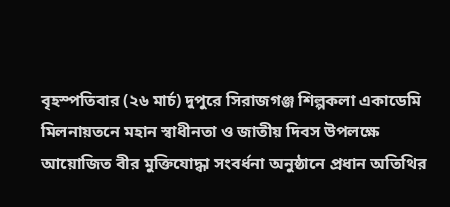বৃহস্পতিবার (২৬ মার্চ) দুপুরে সিরাজগঞ্জ শিল্পকলা একাডেমি মিলনায়তনে মহান স্বাধীনতা ও জাতীয় দিবস উপলক্ষে আয়োজিত বীর মুক্তিযোদ্ধা সংবর্ধনা অনুষ্ঠানে প্রধান অতিথির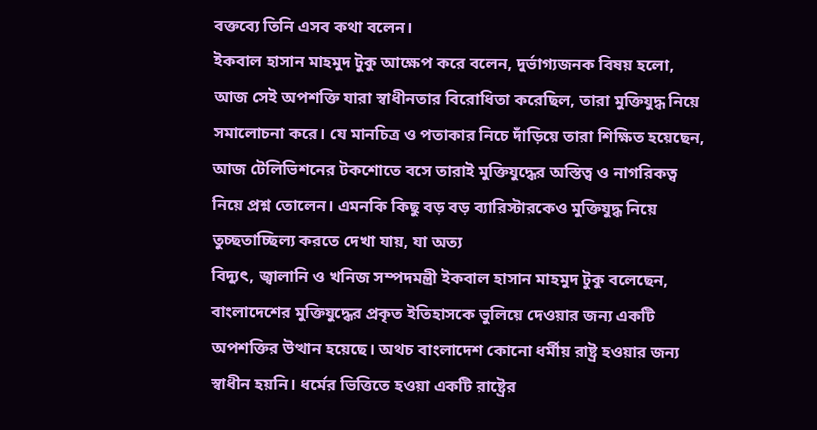বক্তব্যে তিনি এসব কথা বলেন।
ইকবাল হাসান মাহমুদ টুকু আক্ষেপ করে বলেন, দুর্ভাগ্যজনক বিষয় হলো, আজ সেই অপশক্তি যারা স্বাধীনতার বিরোধিতা করেছিল, তারা মুক্তিযুদ্ধ নিয়ে সমালোচনা করে। যে মানচিত্র ও পতাকার নিচে দাঁড়িয়ে তারা শিক্ষিত হয়েছেন, আজ টেলিভিশনের টকশোতে বসে তারাই মুক্তিযুদ্ধের অস্তিত্ব ও নাগরিকত্ব নিয়ে প্রশ্ন তোলেন। এমনকি কিছু বড় বড় ব্যারিস্টারকেও মুক্তিযুদ্ধ নিয়ে তুচ্ছতাচ্ছিল্য করতে দেখা যায়, যা অত্য
বিদ্যুৎ, জ্বালানি ও খনিজ সম্পদমন্ত্রী ইকবাল হাসান মাহমুদ টুকু বলেছেন, বাংলাদেশের মুক্তিযুদ্ধের প্রকৃত ইতিহাসকে ভুলিয়ে দেওয়ার জন্য একটি অপশক্তির উত্থান হয়েছে। অথচ বাংলাদেশ কোনো ধর্মীয় রাষ্ট্র হওয়ার জন্য স্বাধীন হয়নি। ধর্মের ভিত্তিতে হওয়া একটি রাষ্ট্রের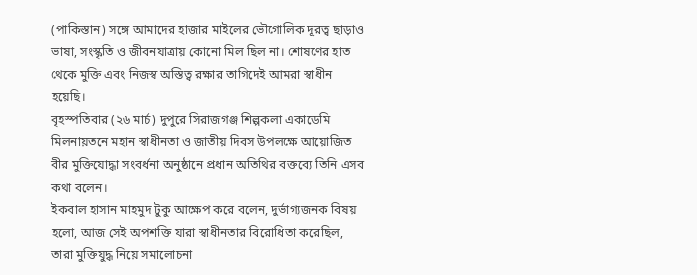(পাকিস্তান) সঙ্গে আমাদের হাজার মাইলের ভৌগোলিক দূরত্ব ছাড়াও ভাষা, সংস্কৃতি ও জীবনযাত্রায় কোনো মিল ছিল না। শোষণের হাত থেকে মুক্তি এবং নিজস্ব অস্তিত্ব রক্ষার তাগিদেই আমরা স্বাধীন হয়েছি।
বৃহস্পতিবার (২৬ মার্চ) দুপুরে সিরাজগঞ্জ শিল্পকলা একাডেমি মিলনায়তনে মহান স্বাধীনতা ও জাতীয় দিবস উপলক্ষে আয়োজিত বীর মুক্তিযোদ্ধা সংবর্ধনা অনুষ্ঠানে প্রধান অতিথির বক্তব্যে তিনি এসব কথা বলেন।
ইকবাল হাসান মাহমুদ টুকু আক্ষেপ করে বলেন, দুর্ভাগ্যজনক বিষয় হলো, আজ সেই অপশক্তি যারা স্বাধীনতার বিরোধিতা করেছিল, তারা মুক্তিযুদ্ধ নিয়ে সমালোচনা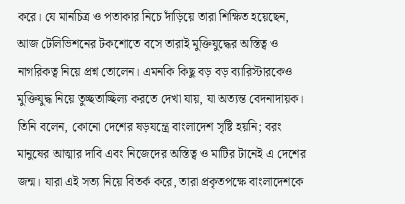করে। যে মানচিত্র ও পতাকার নিচে দাঁড়িয়ে তারা শিক্ষিত হয়েছেন, আজ টেলিভিশনের টকশোতে বসে তারাই মুক্তিযুদ্ধের অস্তিত্ব ও নাগরিকত্ব নিয়ে প্রশ্ন তোলেন। এমনকি কিছু বড় বড় ব্যারিস্টারকেও মুক্তিযুদ্ধ নিয়ে তুচ্ছতাচ্ছিল্য করতে দেখা যায়, যা অত্যন্ত বেদনাদায়ক।
তিনি বলেন, কোনো দেশের ষড়যন্ত্রে বাংলাদেশ সৃষ্টি হয়নি; বরং মানুষের আত্মার দাবি এবং নিজেদের অস্তিত্ব ও মাটির টানেই এ দেশের জন্ম। যারা এই সত্য নিয়ে বিতর্ক করে, তারা প্রকৃতপক্ষে বাংলাদেশকে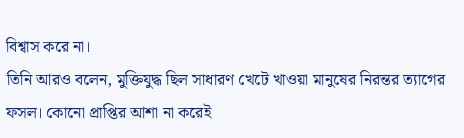বিশ্বাস করে না।
তিনি আরও বলেন, মুক্তিযুদ্ধ ছিল সাধারণ খেটে খাওয়া মানুষের নিরন্তর ত্যাগের ফসল। কোনো প্রাপ্তির আশা না করেই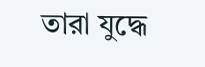তারা যুদ্ধে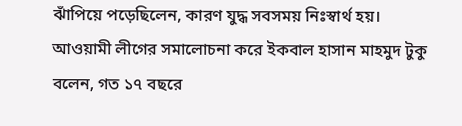ঝাঁপিয়ে পড়েছিলেন, কারণ যুদ্ধ সবসময় নিঃস্বার্থ হয়।
আওয়ামী লীগের সমালোচনা করে ইকবাল হাসান মাহমুদ টুকু বলেন, গত ১৭ বছরে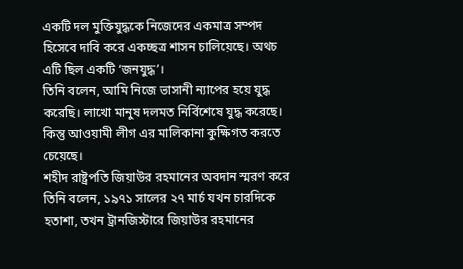একটি দল মুক্তিযুদ্ধকে নিজেদের একমাত্র সম্পদ হিসেবে দাবি করে একচ্ছত্র শাসন চালিয়েছে। অথচ এটি ছিল একটি ‘জনযুদ্ধ’।
তিনি বলেন, আমি নিজে ভাসানী ন্যাপের হয়ে যুদ্ধ করেছি। লাখো মানুষ দলমত নির্বিশেষে যুদ্ধ করেছে। কিন্তু আওয়ামী লীগ এর মালিকানা কুক্ষিগত করতে চেয়েছে।
শহীদ রাষ্ট্রপতি জিয়াউর রহমানের অবদান স্মরণ করে তিনি বলেন, ১৯৭১ সালের ২৭ মার্চ যখন চারদিকে হতাশা, তখন ট্রানজিস্টারে জিয়াউর রহমানের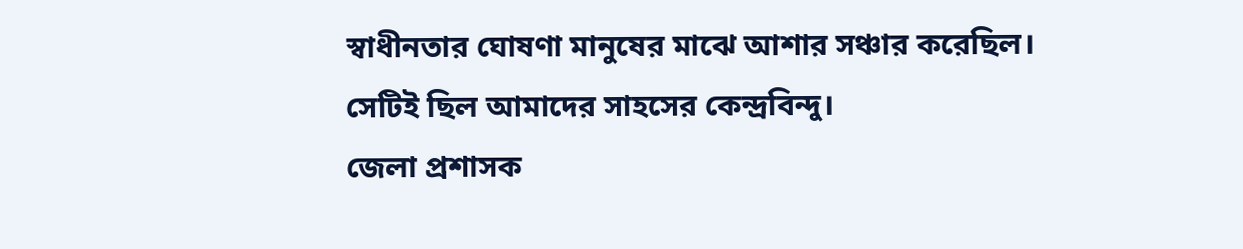স্বাধীনতার ঘোষণা মানুষের মাঝে আশার সঞ্চার করেছিল। সেটিই ছিল আমাদের সাহসের কেন্দ্রবিন্দু।
জেলা প্রশাসক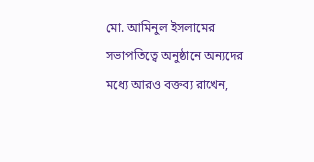মো. আমিনুল ইসলামের সভাপতিত্বে অনুষ্ঠানে অন্যদের মধ্যে আরও বক্তব্য রাখেন,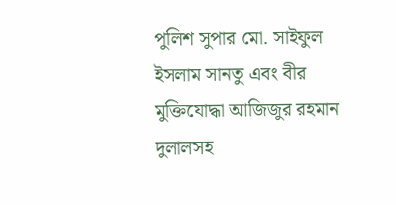পুলিশ সুপার মো. সাইফুল ইসলাম সানতু এবং বীর মুক্তিযোদ্ধা আজিজুর রহমান দুলালসহ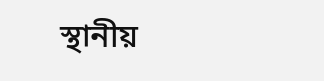স্থানীয়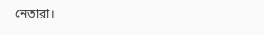নেতারা।